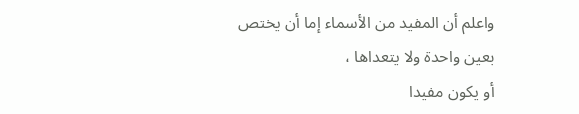واعلم أن المفيد من الأسماء إما أن يختص بعين واحدة ولا يتعداها ،
أو يكون مفيدا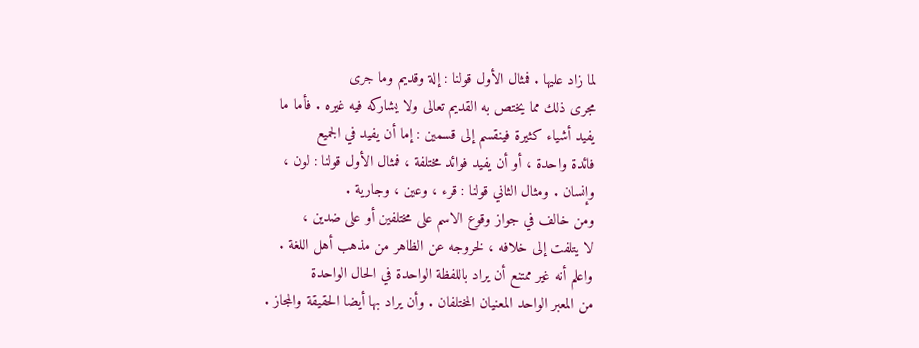لما زاد عليها . فمثال الأول قولنا : إلة وقديم وما جرى
مجرى ذلك مما يختص به القديم تعالى ولا يشاركه فيه غيره . فأما ما
يفيد أشياء كثيرة فينقسم إلى قسمين : إما أن يفيد في الجميع
فائدة واحدة ، أو أن يفيد فوائد مختلفة ، فمثال الأول قولنا : لون ،
وإنسان . ومثال الثاني قولنا : قرء ، وعين ، وجارية .
ومن خالف في جواز وقوع الاسم على مختلفين أو على ضدين ،
لا يتلفت إلى خلافه ، لخروجه عن الظاهر من مذهب أهل اللغة .
واعلم أنه غير ممتنع أن يراد باللفظة الواحدة في الحال الواحدة
من المعبر الواحد المعنيان المختلفان . وأن يراد بها أيضا الحقيقة والمجاز .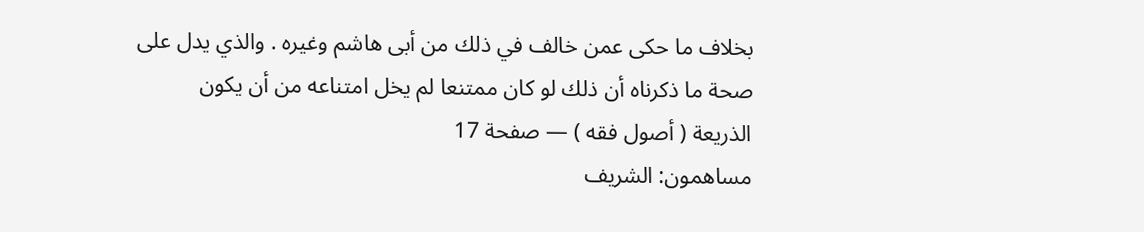بخلاف ما حكى عمن خالف في ذلك من أبى هاشم وغيره . والذي يدل على
صحة ما ذكرناه أن ذلك لو كان ممتنعا لم يخل امتناعه من أن يكون
الذريعة ( أصول فقه ) — صفحة 17
مساهمون: الشريف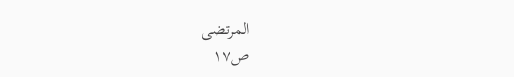المرتضى
ص١٧